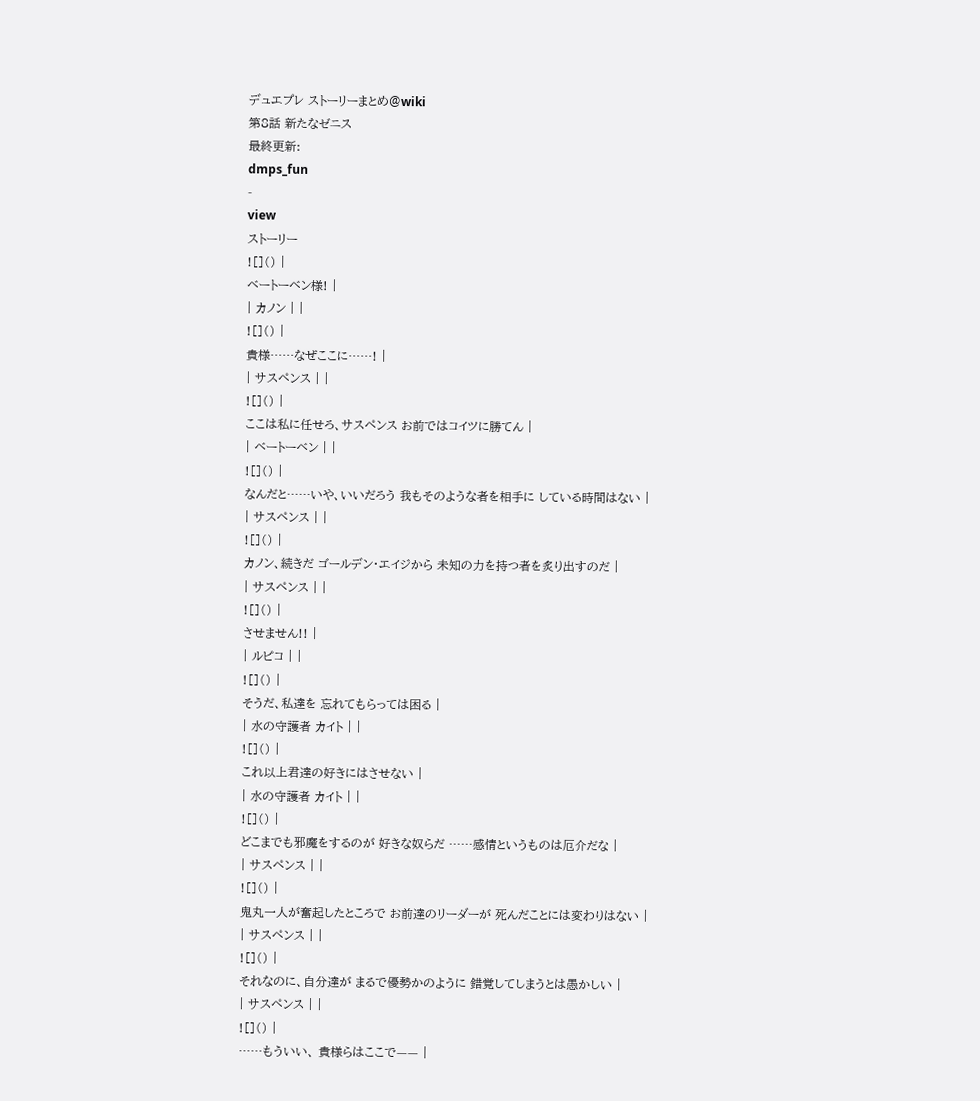デュエプレ ストーリーまとめ@wiki
第8話 新たなゼニス
最終更新:
dmps_fun
-
view
ストーリー
![]() |
ベートーベン様! |
| カノン | |
![]() |
貴様……なぜここに……! |
| サスペンス | |
![]() |
ここは私に任せろ、サスペンス お前ではコイツに勝てん |
| ベートーベン | |
![]() |
なんだと……いや、いいだろう 我もそのような者を相手に している時間はない |
| サスペンス | |
![]() |
カノン、続きだ ゴールデン・エイジから 未知の力を持つ者を炙り出すのだ |
| サスペンス | |
![]() |
させません!! |
| ルピコ | |
![]() |
そうだ、私達を 忘れてもらっては困る |
| 水の守護者 カイト | |
![]() |
これ以上君達の好きにはさせない |
| 水の守護者 カイト | |
![]() |
どこまでも邪魔をするのが 好きな奴らだ ……感情というものは厄介だな |
| サスペンス | |
![]() |
鬼丸一人が奮起したところで お前達のリーダーが 死んだことには変わりはない |
| サスペンス | |
![]() |
それなのに、自分達が まるで優勢かのように 錯覚してしまうとは愚かしい |
| サスペンス | |
![]() |
……もういい、 貴様らはここで—— |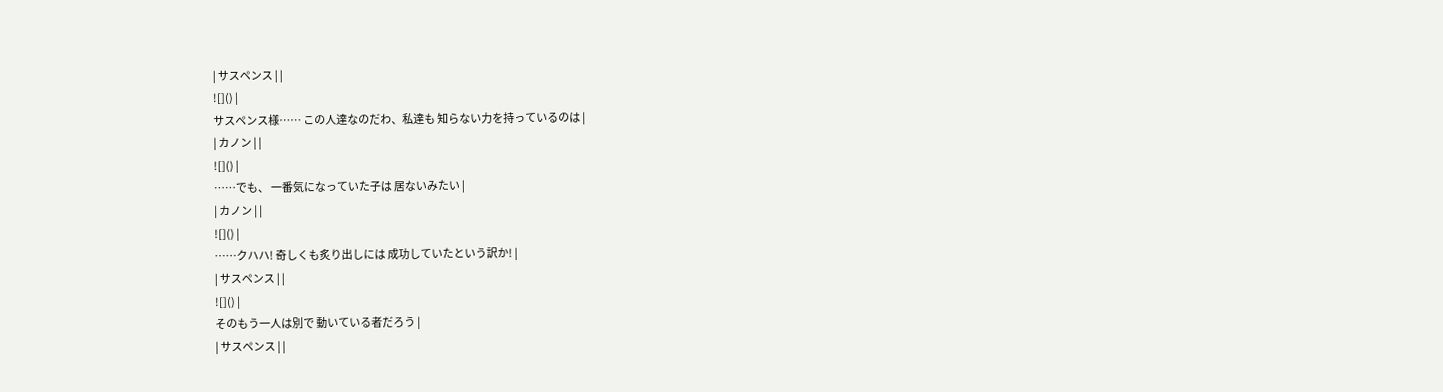| サスペンス | |
![]() |
サスペンス様…… この人達なのだわ、私達も 知らない力を持っているのは |
| カノン | |
![]() |
……でも、 一番気になっていた子は 居ないみたい |
| カノン | |
![]() |
……クハハ! 奇しくも炙り出しには 成功していたという訳か! |
| サスペンス | |
![]() |
そのもう一人は別で 動いている者だろう |
| サスペンス | |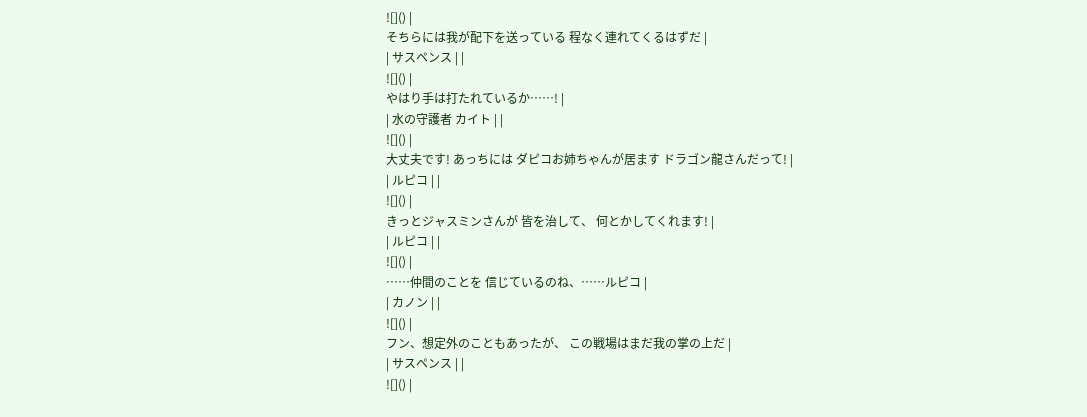![]() |
そちらには我が配下を送っている 程なく連れてくるはずだ |
| サスペンス | |
![]() |
やはり手は打たれているか……! |
| 水の守護者 カイト | |
![]() |
大丈夫です! あっちには ダピコお姉ちゃんが居ます ドラゴン龍さんだって! |
| ルピコ | |
![]() |
きっとジャスミンさんが 皆を治して、 何とかしてくれます! |
| ルピコ | |
![]() |
……仲間のことを 信じているのね、……ルピコ |
| カノン | |
![]() |
フン、想定外のこともあったが、 この戦場はまだ我の掌の上だ |
| サスペンス | |
![]() |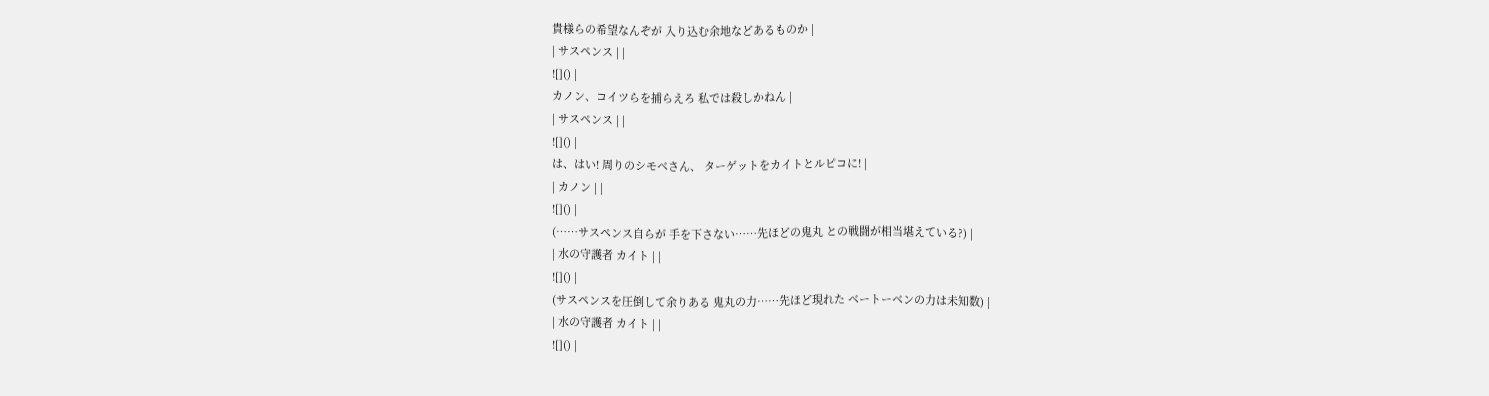貴様らの希望なんぞが 入り込む余地などあるものか |
| サスペンス | |
![]() |
カノン、コイツらを捕らえろ 私では殺しかねん |
| サスペンス | |
![]() |
は、はい! 周りのシモベさん、 ターゲットをカイトとルピコに! |
| カノン | |
![]() |
(……サスペンス自らが 手を下さない……先ほどの鬼丸 との戦闘が相当堪えている?) |
| 水の守護者 カイト | |
![]() |
(サスペンスを圧倒して余りある 鬼丸の力……先ほど現れた ベートーベンの力は未知数) |
| 水の守護者 カイト | |
![]() |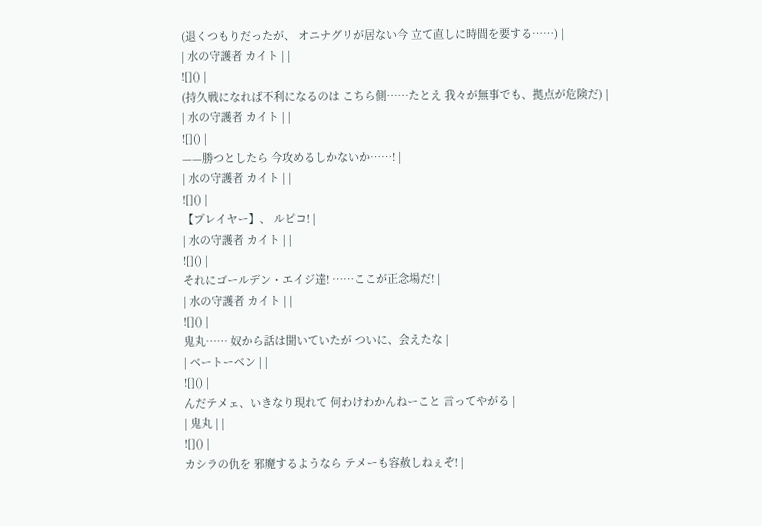(退くつもりだったが、 オニナグリが居ない今 立て直しに時間を要する……) |
| 水の守護者 カイト | |
![]() |
(持久戦になれば不利になるのは こちら側……たとえ 我々が無事でも、拠点が危険だ) |
| 水の守護者 カイト | |
![]() |
——勝つとしたら 今攻めるしかないか……! |
| 水の守護者 カイト | |
![]() |
【プレイヤー】、 ルピコ! |
| 水の守護者 カイト | |
![]() |
それにゴールデン・エイジ達! ……ここが正念場だ! |
| 水の守護者 カイト | |
![]() |
鬼丸…… 奴から話は聞いていたが ついに、会えたな |
| ベートーベン | |
![]() |
んだテメェ、いきなり現れて 何わけわかんねーこと 言ってやがる |
| 鬼丸 | |
![]() |
カシラの仇を 邪魔するようなら テメーも容赦しねぇぞ! |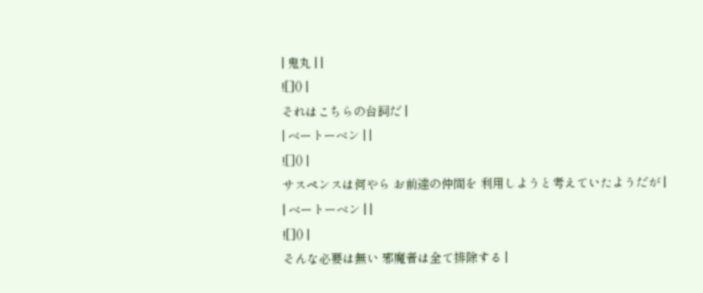| 鬼丸 | |
![]() |
それはこちらの台詞だ |
| ベートーベン | |
![]() |
サスペンスは何やら お前達の仲間を 利用しようと考えていたようだが |
| ベートーベン | |
![]() |
そんな必要は無い 邪魔者は全て排除する |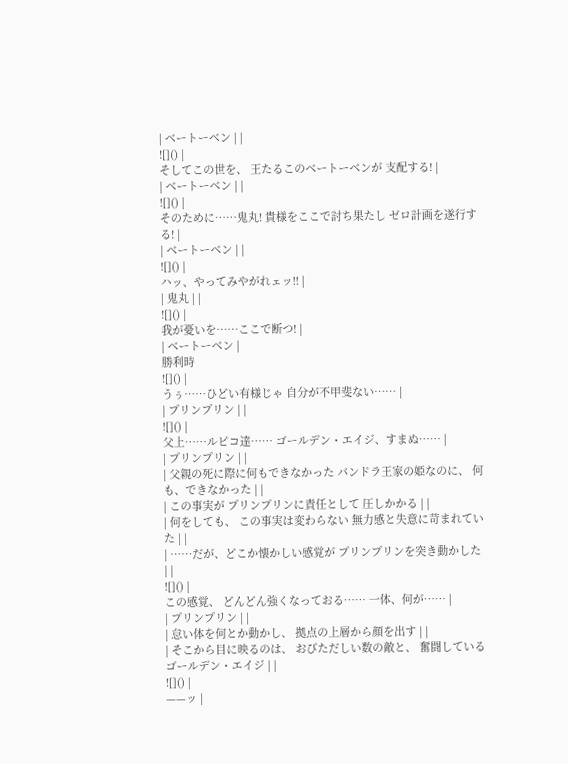| ベートーベン | |
![]() |
そしてこの世を、 王たるこのベートーベンが 支配する! |
| ベートーベン | |
![]() |
そのために……鬼丸! 貴様をここで討ち果たし ゼロ計画を遂行する! |
| ベートーベン | |
![]() |
ハッ、やってみやがれェッ!! |
| 鬼丸 | |
![]() |
我が憂いを……ここで断つ! |
| ベートーベン |
勝利時
![]() |
うぅ……ひどい有様じゃ 自分が不甲斐ない…… |
| プリンプリン | |
![]() |
父上……ルピコ達…… ゴールデン・エイジ、すまぬ…… |
| プリンプリン | |
| 父親の死に際に何もできなかった パンドラ王家の姫なのに、 何も、できなかった | |
| この事実が プリンプリンに責任として 圧しかかる | |
| 何をしても、 この事実は変わらない 無力感と失意に苛まれていた | |
| ……だが、どこか懐かしい感覚が プリンプリンを突き動かした | |
![]() |
この感覚、 どんどん強くなっておる…… 一体、何が…… |
| プリンプリン | |
| 怠い体を何とか動かし、 拠点の上層から顔を出す | |
| そこから目に映るのは、 おびただしい数の敵と、 奮闘しているゴールデン・エイジ | |
![]() |
——ッ |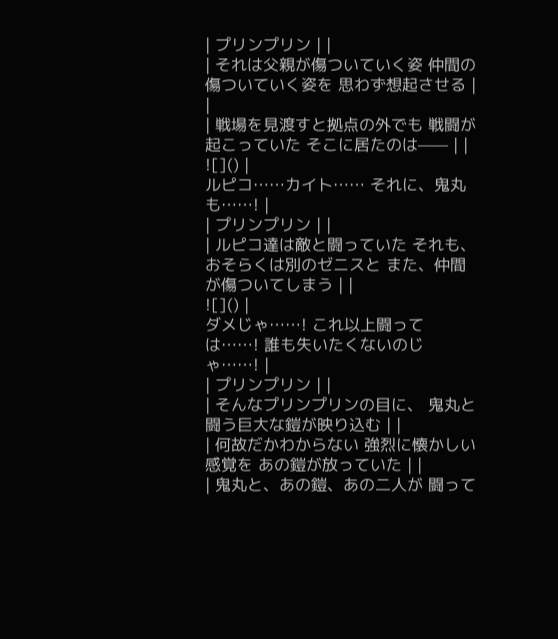| プリンプリン | |
| それは父親が傷ついていく姿 仲間の傷ついていく姿を 思わず想起させる | |
| 戦場を見渡すと拠点の外でも 戦闘が起こっていた そこに居たのは—— | |
![]() |
ルピコ……カイト…… それに、鬼丸も……! |
| プリンプリン | |
| ルピコ達は敵と闘っていた それも、おそらくは別のゼニスと また、仲間が傷ついてしまう | |
![]() |
ダメじゃ……! これ以上闘っては……! 誰も失いたくないのじゃ……! |
| プリンプリン | |
| そんなプリンプリンの目に、 鬼丸と闘う巨大な鎧が映り込む | |
| 何故だかわからない 強烈に懐かしい感覚を あの鎧が放っていた | |
| 鬼丸と、あの鎧、あの二人が 闘って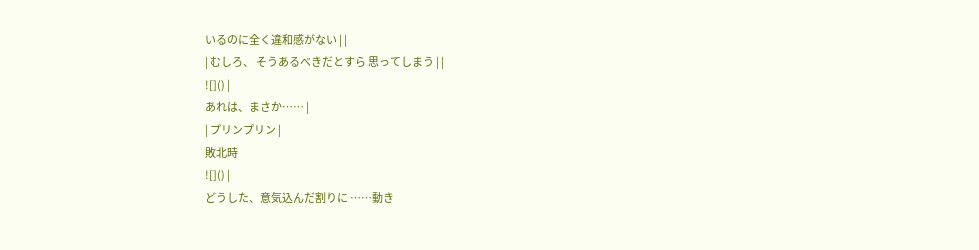いるのに全く違和感がない | |
| むしろ、 そうあるべきだとすら 思ってしまう | |
![]() |
あれは、まさか…… |
| プリンプリン |
敗北時
![]() |
どうした、意気込んだ割りに ……動き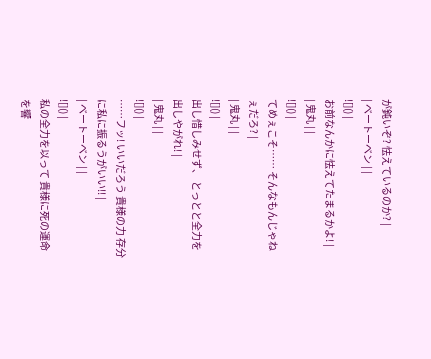が鈍いぞ? 怯えているのか? |
| ベートーベン | |
![]() |
お前なんかに怯えてたまるかよ! |
| 鬼丸 | |
![]() |
てめぇこそ…… そんなもんじゃねぇだろ? |
| 鬼丸 | |
![]() |
出し惜しみせず、 とっとと全力を出しやがれ! |
| 鬼丸 | |
![]() |
……フッ! いいだろう 貴様の力 存分に私に振るうがいい!! |
| ベートーベン | |
![]() |
私の全力を以って 貴様に死の運命を響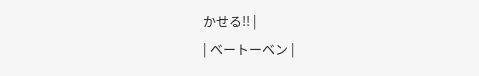かせる!! |
| ベートーベン |